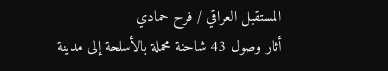المستقبل العراقي / فرح حمادي
أثار وصول 43 شاحنة محملة بالأسلحة إلى مدينة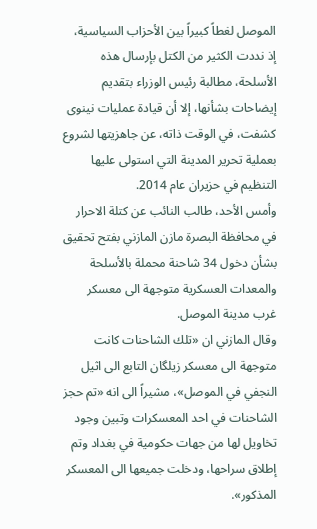الموصل لغطاً كبيراً بين الأحزاب السياسية، إذ نددت الكثير من الكتل بإرسال هذه الأسلحة، مطالبة رئيس الوزراء بتقديم إيضاحات بشأنها، إلا أن قيادة عمليات نينوى كشفت، في الوقت ذاته، عن جاهزيتها لشروع بعملية تحرير المدينة التي استولى عليها التنظيم في حزيران عام 2014.
وأمس الأحد، طالب النائب عن كتلة الاحرار في محافظة البصرة مازن المازني بفتح تحقيق بشأن دخول 34 شاحنة محملة بالأسلحة والمعدات العسكرية متوجهة الى معسكر غرب مدينة الموصل.
وقال المازني ان «تلك الشاحنات كانت متوجهة الى معسكر زيلگان التابع الى اثيل النجفي في الموصل»، مشيراً الى انه «تم حجز الشاحنات في احد المعسكرات وتبين وجود تخاويل لها من جهات حكومية في بغداد وتم إطلاق سراحها، ودخلت جميعها الى المعسكر المذكور».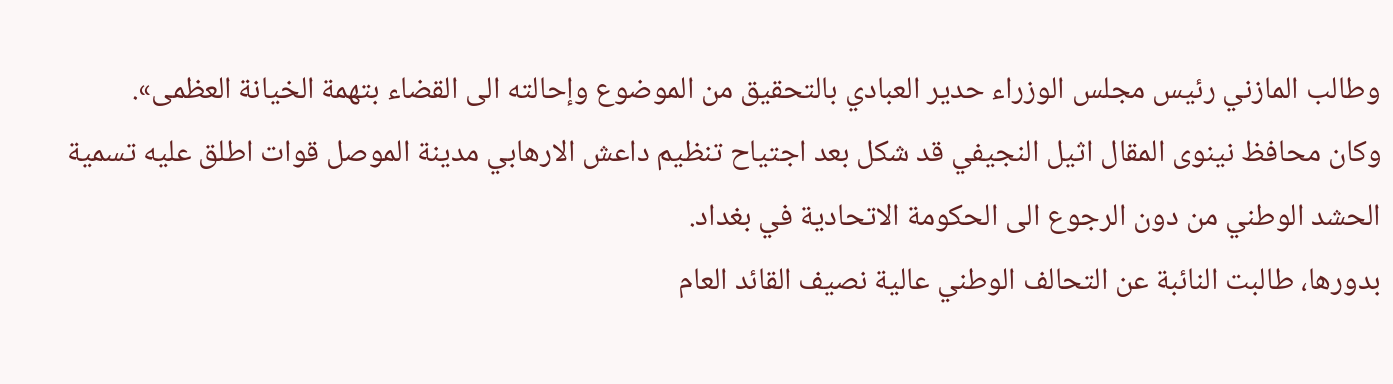وطالب المازني رئيس مجلس الوزراء حدير العبادي بالتحقيق من الموضوع وإحالته الى القضاء بتهمة الخيانة العظمى».
وكان محافظ نينوى المقال اثيل النجيفي قد شكل بعد اجتياح تنظيم داعش الارهابي مدينة الموصل قوات اطلق عليه تسمية الحشد الوطني من دون الرجوع الى الحكومة الاتحادية في بغداد.
بدورها، طالبت النائبة عن التحالف الوطني عالية نصيف القائد العام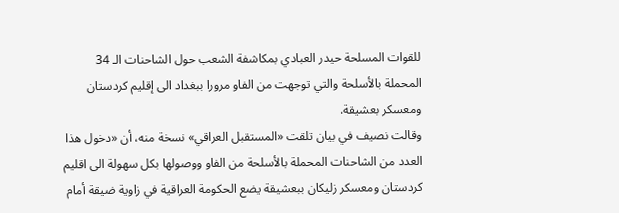للقوات المسلحة حيدر العبادي بمكاشفة الشعب حول الشاحنات الـ 34 المحملة بالأسلحة والتي توجهت من الفاو مرورا ببغداد الى إقليم كردستان ومعسكر بعشيقة.
وقالت نصيف في بيان تلقت «المستقبل العراقي» نسخة منه، أن «دخول هذا العدد من الشاحنات المحملة بالأسلحة من الفاو ووصولها بكل سهولة الى اقليم كردستان ومعسكر زليكان ببعشيقة يضع الحكومة العراقية في زاوية ضيقة أمام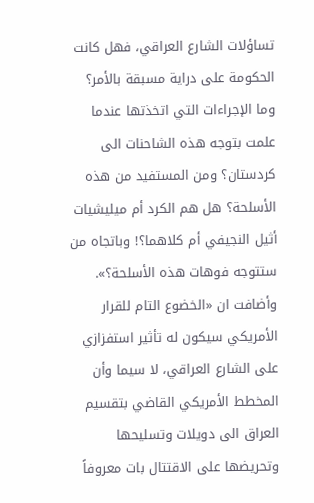تساؤلات الشارع العراقي، فهل كانت الحكومة على دراية مسبقة بالأمر؟ وما الإجراءات التي اتخذتها عندما علمت بتوجه هذه الشاحنات الى كردستان؟ ومن المستفيد من هذه الأسلحة؟ هل هم الكرد أم ميليشيات أثيل النجيفي أم كلاهما؟! وباتجاه من ستتوجه فوهات هذه الأسلحة؟».
وأضافت ان «الخضوع التام للقرار الأمريكي سيكون له تأثير استفزازي على الشارع العراقي، لا سيما وأن المخطط الأمريكي القاضي بتقسيم العراق الى دويلات وتسليحها وتحريضها على الاقتتال بات معروفاً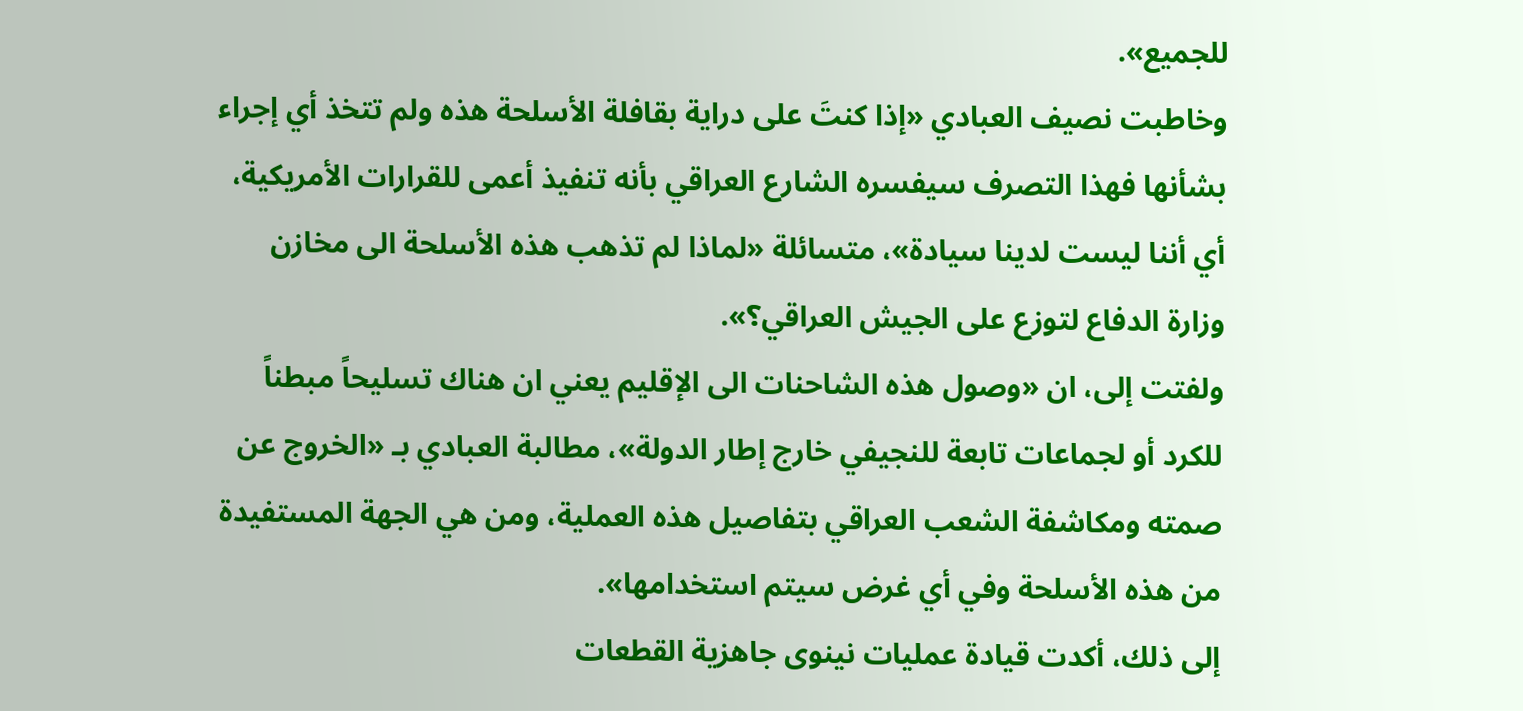للجميع».
وخاطبت نصيف العبادي «إذا كنتَ على دراية بقافلة الأسلحة هذه ولم تتخذ أي إجراء بشأنها فهذا التصرف سيفسره الشارع العراقي بأنه تنفيذ أعمى للقرارات الأمريكية، أي أننا ليست لدينا سيادة»، متسائلة «لماذا لم تذهب هذه الأسلحة الى مخازن وزارة الدفاع لتوزع على الجيش العراقي؟».
ولفتت إلى، ان «وصول هذه الشاحنات الى الإقليم يعني ان هناك تسليحاً مبطناً للكرد أو لجماعات تابعة للنجيفي خارج إطار الدولة»، مطالبة العبادي بـ «الخروج عن صمته ومكاشفة الشعب العراقي بتفاصيل هذه العملية، ومن هي الجهة المستفيدة من هذه الأسلحة وفي أي غرض سيتم استخدامها».
إلى ذلك، أكدت قيادة عمليات نينوى جاهزية القطعات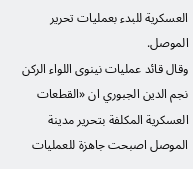العسكرية للبدء بعمليات تحرير الموصل.
وقال قائد عمليات نينوى اللواء الركن نجم الدين الجبوري ان «القطعات العسكرية المكلفة بتحرير مدينة الموصل اصبحت جاهزة للعمليات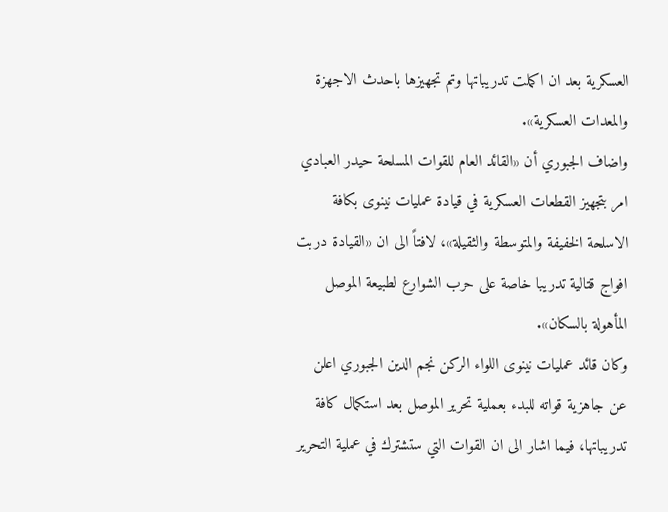العسكرية بعد ان اكملت تدريباتها وتم تجهيزها باحدث الاجهزة والمعدات العسكرية».
واضاف الجبوري أن «القائد العام للقوات المسلحة حيدر العبادي امر بتجهيز القطعات العسكرية في قيادة عمليات نينوى بكافة الاسلحة الخفيفة والمتوسطة والثقيلة»، لافتاً الى ان «القيادة دربت افواج قتالية تدريبا خاصة على حرب الشوارع لطبيعة الموصل المأهولة بالسكان».
وكان قائد عمليات نينوى اللواء الركن نجم الدين الجبوري اعلن عن جاهزية قواته للبدء بعملية تحرير الموصل بعد استكمال كافة تدريباتها، فيما اشار الى ان القوات التي ستشترك في عملية التحرير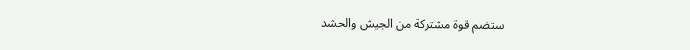ستضم قوة مشتركة من الجيش والحشد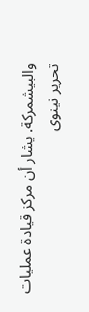والبيشمركة. يشار أن مركز قيادة عمليات تحرير نينوى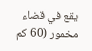يقع في قضاء مخمور (60 كم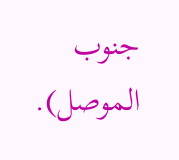جنوب الموصل).